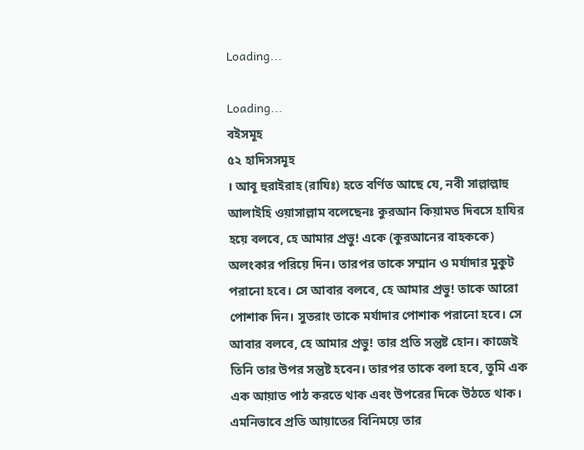Loading...

Loading...
বইসমূহ
৫২ হাদিসসমূহ
। আবূ হুরাইরাহ (রাযিঃ) হতে বর্ণিত আছে যে, নবী সাল্লাল্লাহু আলাইহি ওয়াসাল্লাম বলেছেনঃ কুরআন কিয়ামত দিবসে হাযির হয়ে বলবে, হে আমার প্রভু! একে (কুরআনের বাহককে) অলংকার পরিয়ে দিন। তারপর তাকে সম্মান ও মর্যাদার মুকুট পরানো হবে। সে আবার বলবে, হে আমার প্রভু! তাকে আরো পোশাক দিন। সুতরাং তাকে মর্যাদার পোশাক পরানো হবে। সে আবার বলবে, হে আমার প্রভু! তার প্রতি সন্তুষ্ট হোন। কাজেই তিনি তার উপর সন্তুষ্ট হবেন। তারপর তাকে বলা হবে, তুমি এক এক আয়াত পাঠ করতে থাক এবং উপরের দিকে উঠতে থাক। এমনিভাবে প্রতি আয়াতের বিনিময়ে তার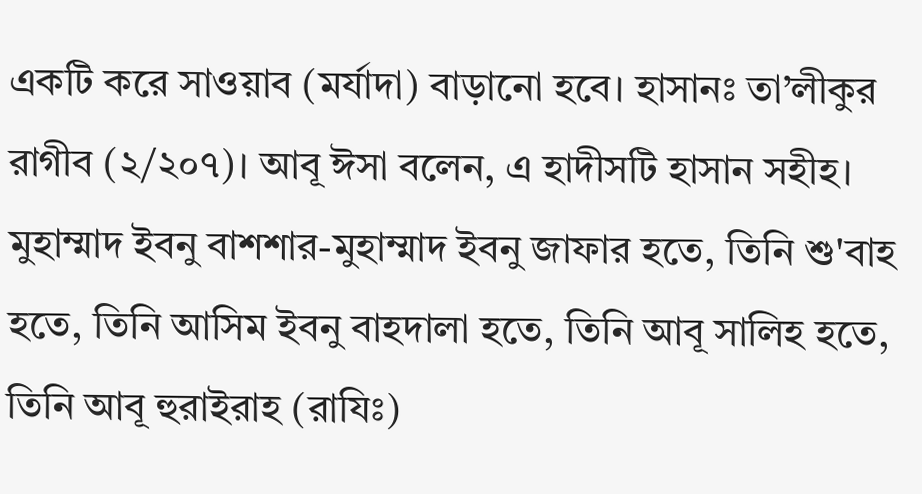একটি করে সাওয়াব (মর্যাদা) বাড়ানো হবে। হাসানঃ তা’লীকুর রাগীব (২/২০৭)। আবূ ঈসা বলেন, এ হাদীসটি হাসান সহীহ। মুহাম্মাদ ইবনু বাশশার-মুহাম্মাদ ইবনু জাফার হতে, তিনি শু'বাহ হতে, তিনি আসিম ইবনু বাহদালা হতে, তিনি আবূ সালিহ হতে, তিনি আবূ হুরাইরাহ (রাযিঃ)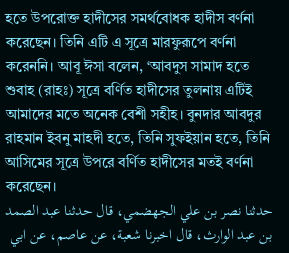হতে উপরোক্ত হাদীসের সমর্থবোধক হাদীস বর্ণনা করেছেন। তিনি এটি এ সূত্রে মারফুরূপে বর্ণনা করেননি। আবূ ঈসা বলেন, ‘আবদুস সামাদ হতে শুবাহ (রাহঃ) সূত্রে বর্ণিত হাদীসের তুলনায় এটিই আমাদের মতে অনেক বেশী সহীহ। বুনদার আবদুর রাহমান ইবনু মাহদী হতে, তিনি সুফইয়ান হতে, তিনি আসিমের সূত্রে উপরে বর্ণিত হাদীসের মতই বর্ণনা করেছেন।
حدثنا نصر بن علي الجهضمي، قال حدثنا عبد الصمد بن عبد الوارث، قال اخبرنا شعبة، عن عاصم، عن ابي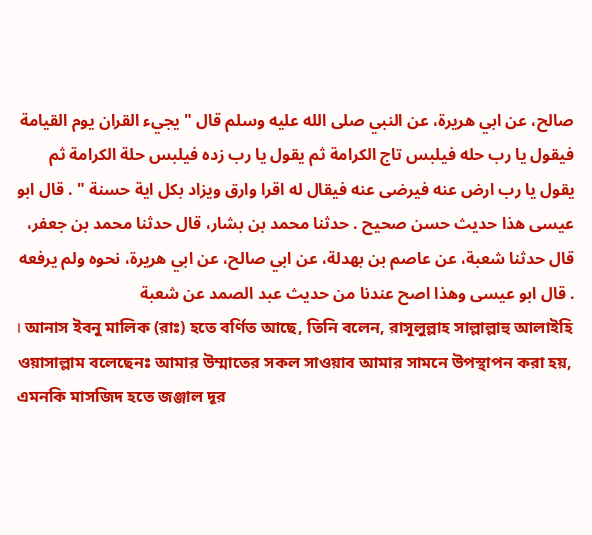صالح، عن ابي هريرة، عن النبي صلى الله عليه وسلم قال " يجيء القران يوم القيامة فيقول يا رب حله فيلبس تاج الكرامة ثم يقول يا رب زده فيلبس حلة الكرامة ثم يقول يا رب ارض عنه فيرضى عنه فيقال له اقرا وارق ويزاد بكل اية حسنة " . قال ابو عيسى هذا حديث حسن صحيح . حدثنا محمد بن بشار، قال حدثنا محمد بن جعفر، قال حدثنا شعبة، عن عاصم بن بهدلة، عن ابي صالح، عن ابي هريرة، نحوه ولم يرفعه . قال ابو عيسى وهذا اصح عندنا من حديث عبد الصمد عن شعبة
। আনাস ইবনু মালিক (রাঃ) হতে বর্ণিত আছে, তিনি বলেন, রাসূলুল্লাহ সাল্লাল্লাহু আলাইহি ওয়াসাল্লাম বলেছেনঃ আমার উম্মাতের সকল সাওয়াব আমার সামনে উপস্থাপন করা হয়, এমনকি মাসজিদ হতে জঞ্জাল দূর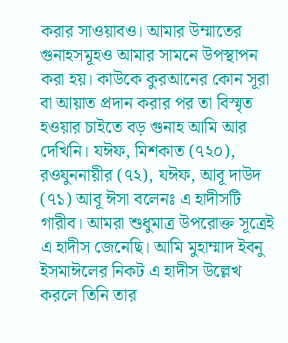করার সাওয়াবও। আমার উম্মাতের গুনাহসমূহও আমার সামনে উপস্থাপন করা হয়। কাউকে কুরআনের কোন সূরা বা আয়াত প্রদান করার পর তা বিস্মৃত হওয়ার চাইতে বড় গুনাহ আমি আর দেখিনি। যঈফ, মিশকাত (৭২০), রওযুননায়ীর (৭২), যঈফ, আবূ দাউদ (৭১) আবূ ঈসা বলেনঃ এ হাদীসটি গারীব। আমরা শুধুমাত্র উপরোক্ত সূত্রেই এ হাদীস জেনেছি। আমি মুহাম্মাদ ইবনু ইসমাঈলের নিকট এ হাদীস উল্লেখ করলে তিনি তার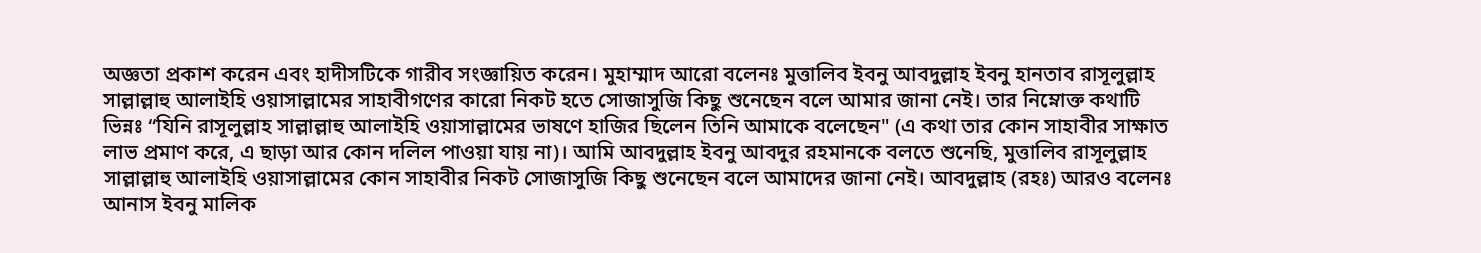অজ্ঞতা প্রকাশ করেন এবং হাদীসটিকে গারীব সংজ্ঞায়িত করেন। মুহাম্মাদ আরো বলেনঃ মুত্তালিব ইবনু আবদুল্লাহ ইবনু হানতাব রাসূলুল্লাহ সাল্লাল্লাহু আলাইহি ওয়াসাল্লামের সাহাবীগণের কারো নিকট হতে সোজাসুজি কিছু শুনেছেন বলে আমার জানা নেই। তার নিম্নোক্ত কথাটি ভিন্নঃ “যিনি রাসূলুল্লাহ সাল্লাল্লাহু আলাইহি ওয়াসাল্লামের ভাষণে হাজির ছিলেন তিনি আমাকে বলেছেন" (এ কথা তার কোন সাহাবীর সাক্ষাত লাভ প্রমাণ করে, এ ছাড়া আর কোন দলিল পাওয়া যায় না)। আমি আবদুল্লাহ ইবনু আবদুর রহমানকে বলতে শুনেছি, মুত্তালিব রাসূলুল্লাহ সাল্লাল্লাহু আলাইহি ওয়াসাল্লামের কোন সাহাবীর নিকট সোজাসুজি কিছু শুনেছেন বলে আমাদের জানা নেই। আবদুল্লাহ (রহঃ) আরও বলেনঃ আনাস ইবনু মালিক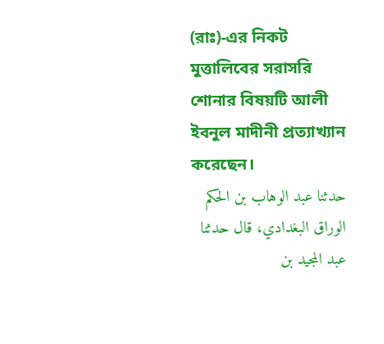(রাঃ)-এর নিকট মুত্তালিবের সরাসরি শোনার বিষয়টি আলী ইবনুল মাদীনী প্রত্যাখ্যান করেছেন।
حدثنا عبد الوهاب بن الحكم الوراق البغدادي، قال حدثنا عبد المجيد بن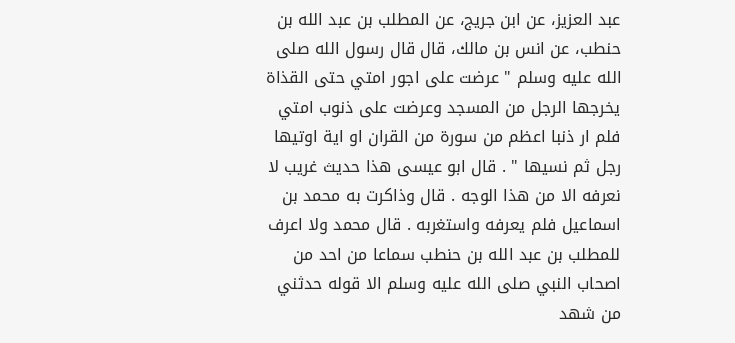عبد العزيز، عن ابن جريج، عن المطلب بن عبد الله بن حنطب، عن انس بن مالك، قال قال رسول الله صلى الله عليه وسلم " عرضت على اجور امتي حتى القذاة يخرجها الرجل من المسجد وعرضت على ذنوب امتي فلم ار ذنبا اعظم من سورة من القران او اية اوتيها رجل ثم نسيها " . قال ابو عيسى هذا حديث غريب لا نعرفه الا من هذا الوجه . قال وذاكرت به محمد بن اسماعيل فلم يعرفه واستغربه . قال محمد ولا اعرف للمطلب بن عبد الله بن حنطب سماعا من احد من اصحاب النبي صلى الله عليه وسلم الا قوله حدثني من شهد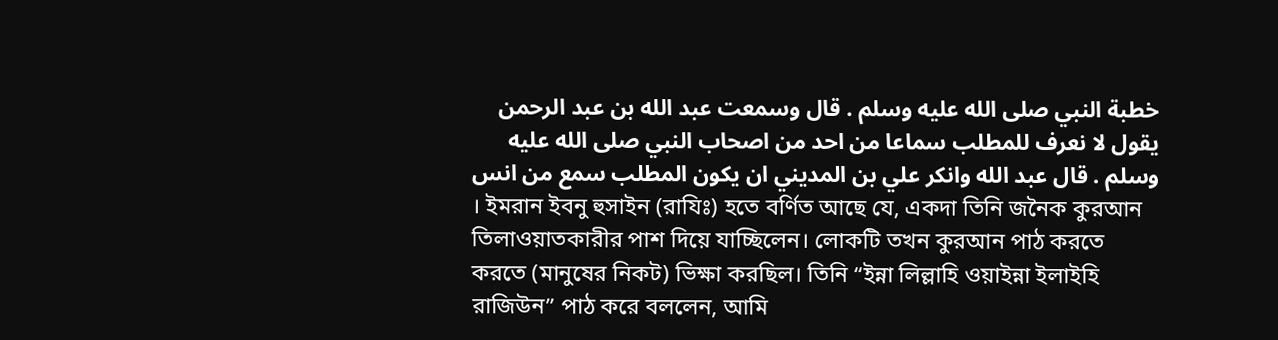خطبة النبي صلى الله عليه وسلم . قال وسمعت عبد الله بن عبد الرحمن يقول لا نعرف للمطلب سماعا من احد من اصحاب النبي صلى الله عليه وسلم . قال عبد الله وانكر علي بن المديني ان يكون المطلب سمع من انس
। ইমরান ইবনু হুসাইন (রাযিঃ) হতে বর্ণিত আছে যে, একদা তিনি জনৈক কুরআন তিলাওয়াতকারীর পাশ দিয়ে যাচ্ছিলেন। লোকটি তখন কুরআন পাঠ করতে করতে (মানুষের নিকট) ভিক্ষা করছিল। তিনি “ইন্না লিল্লাহি ওয়াইন্না ইলাইহি রাজিউন” পাঠ করে বললেন, আমি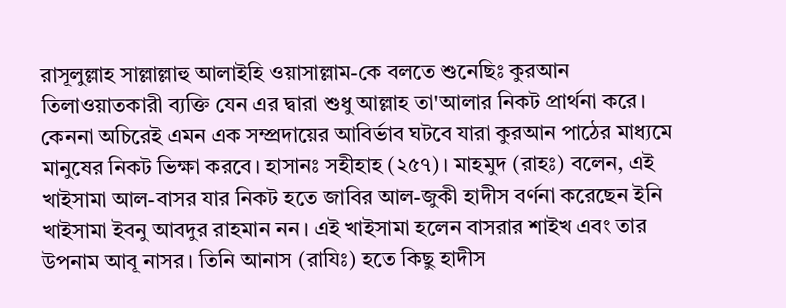রাসূলুল্লাহ সাল্লাল্লাহু আলাইহি ওয়াসাল্লাম-কে বলতে শুনেছিঃ কুরআন তিলাওয়াতকারী ব্যক্তি যেন এর দ্বারা শুধু আল্লাহ তা'আলার নিকট প্রার্থনা করে। কেননা অচিরেই এমন এক সম্প্রদায়ের আবির্ভাব ঘটবে যারা কুরআন পাঠের মাধ্যমে মানুষের নিকট ভিক্ষা করবে। হাসানঃ সহীহাহ (২৫৭)। মাহমুদ (রাহঃ) বলেন, এই খাইসামা আল-বাসর যার নিকট হতে জাবির আল-জুকী হাদীস বর্ণনা করেছেন ইনি খাইসামা ইবনু আবদুর রাহমান নন। এই খাইসামা হলেন বাসরার শাইখ এবং তার উপনাম আবূ নাসর। তিনি আনাস (রাযিঃ) হতে কিছু হাদীস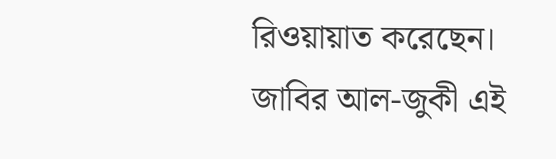রিওয়ায়াত করেছেন। জাবির আল-জুকী এই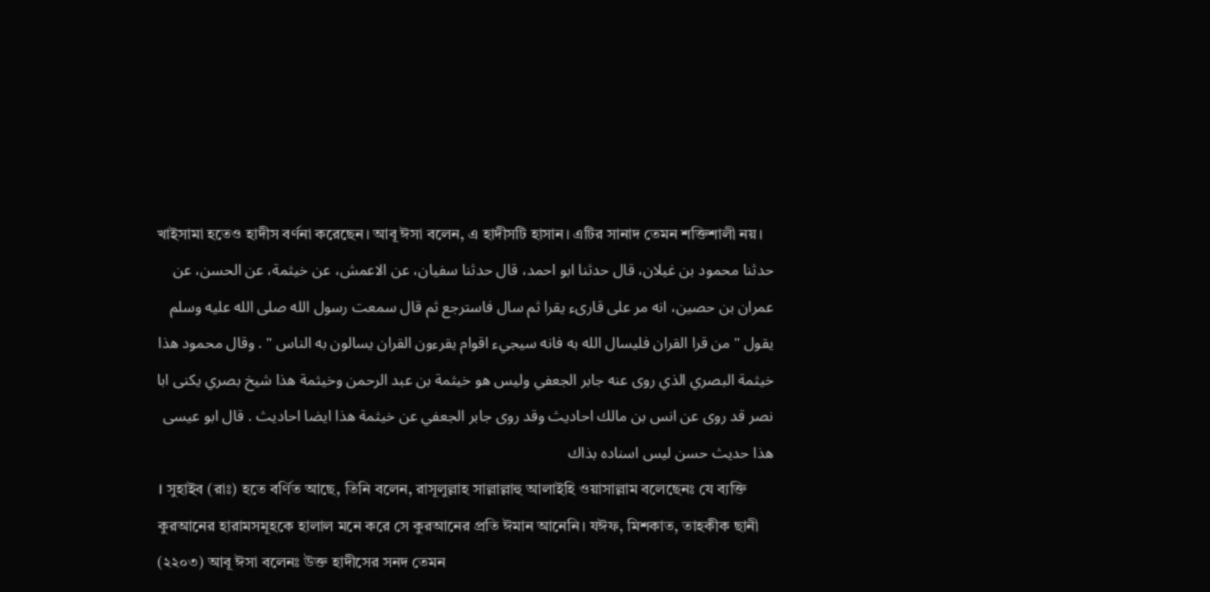খাইসামা হতেও হাদীস বর্ণনা করেছেন। আবূ ঈসা বলেন, এ হাদীসটি হাসান। এটির সানাদ তেমন শক্তিশালী নয়।
حدثنا محمود بن غيلان، قال حدثنا ابو احمد، قال حدثنا سفيان، عن الاعمش، عن خيثمة، عن الحسن، عن عمران بن حصين، انه مر على قارىء يقرا ثم سال فاسترجع ثم قال سمعت رسول الله صلى الله عليه وسلم يقول " من قرا القران فليسال الله به فانه سيجيء اقوام يقرءون القران يسالون به الناس " . وقال محمود هذا خيثمة البصري الذي روى عنه جابر الجعفي وليس هو خيثمة بن عبد الرحمن وخيثمة هذا شيخ بصري يكنى ابا نصر قد روى عن انس بن مالك احاديث وقد روى جابر الجعفي عن خيثمة هذا ايضا احاديث . قال ابو عيسى هذا حديث حسن ليس اسناده بذاك
। সুহাইব (রাঃ) হতে বর্ণিত আছে, তিনি বলেন, রাসূলুল্লাহ সাল্লাল্লাহু আলাইহি ওয়াসাল্লাম বলেছেনঃ যে ব্যক্তি কুরআনের হারামসমূহকে হালাল মনে করে সে কুরআনের প্রতি ঈমান আনেনি। যঈফ, মিশকাত, তাহকীক ছানী (২২০৩) আবূ ঈসা বলেনঃ উক্ত হাদীসের সনদ তেমন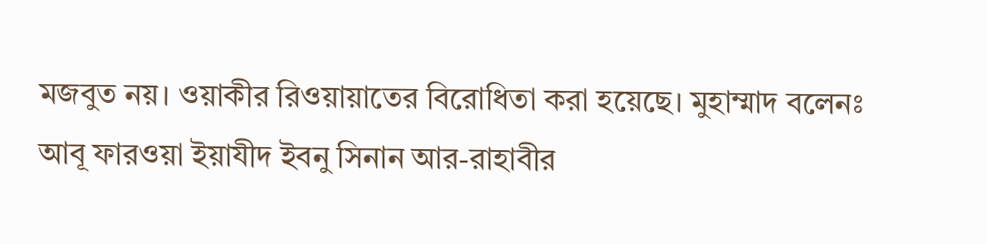মজবুত নয়। ওয়াকীর রিওয়ায়াতের বিরোধিতা করা হয়েছে। মুহাম্মাদ বলেনঃ আবূ ফারওয়া ইয়াযীদ ইবনু সিনান আর-রাহাবীর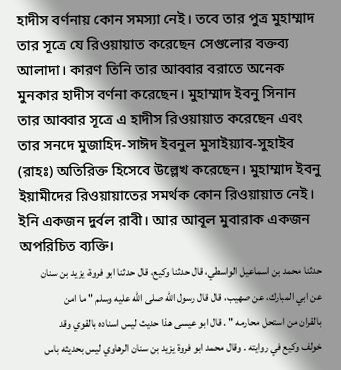হাদীস বর্ণনায় কোন সমস্যা নেই। তবে তার পুত্র মুহাম্মাদ তার সূত্রে যে রিওয়ায়াত করেছেন সেগুলোর বক্তব্য আলাদা। কারণ তিনি তার আব্বার বরাতে অনেক মুনকার হাদীস বর্ণনা করেছেন। মুহাম্মাদ ইবনু সিনান তার আব্বার সূত্রে এ হাদীস রিওয়ায়াত করেছেন এবং তার সনদে মুজাহিদ-সাঈদ ইবনুল মুসাইয়্যাব-সুহাইব (রাহঃ) অতিরিক্ত হিসেবে উল্লেখ করেছেন। মুহাম্মাদ ইবনু ইয়ামীদের রিওয়ায়াতের সমর্থক কোন রিওয়ায়াত নেই। ইনি একজন দুর্বল রাবী। আর আবূল মুবারাক একজন অপরিচিত ব্যক্তি।
حدثنا محمد بن اسماعيل الواسطي، قال حدثنا وكيع، قال حدثنا ابو فروة، يزيد بن سنان عن ابي المبارك، عن صهيب، قال قال رسول الله صلى الله عليه وسلم " ما امن بالقران من استحل محارمه " . قال ابو عيسى هذا حديث ليس اسناده بالقوي وقد خولف وكيع في روايته . وقال محمد ابو فروة يزيد بن سنان الرهاوي ليس بحديثه باس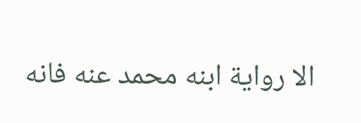الا رواية ابنه محمد عنه فانه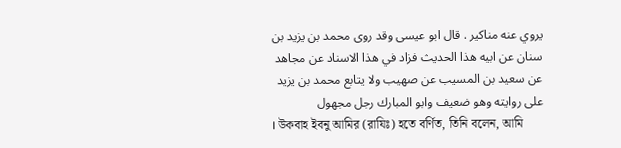يروي عنه مناكير . قال ابو عيسى وقد روى محمد بن يزيد بن سنان عن ابيه هذا الحديث فزاد في هذا الاسناد عن مجاهد عن سعيد بن المسيب عن صهيب ولا يتابع محمد بن يزيد على روايته وهو ضعيف وابو المبارك رجل مجهول
। উকবাহ ইবনু আমির (রাযিঃ) হতে বর্ণিত, তিনি বলেন, আমি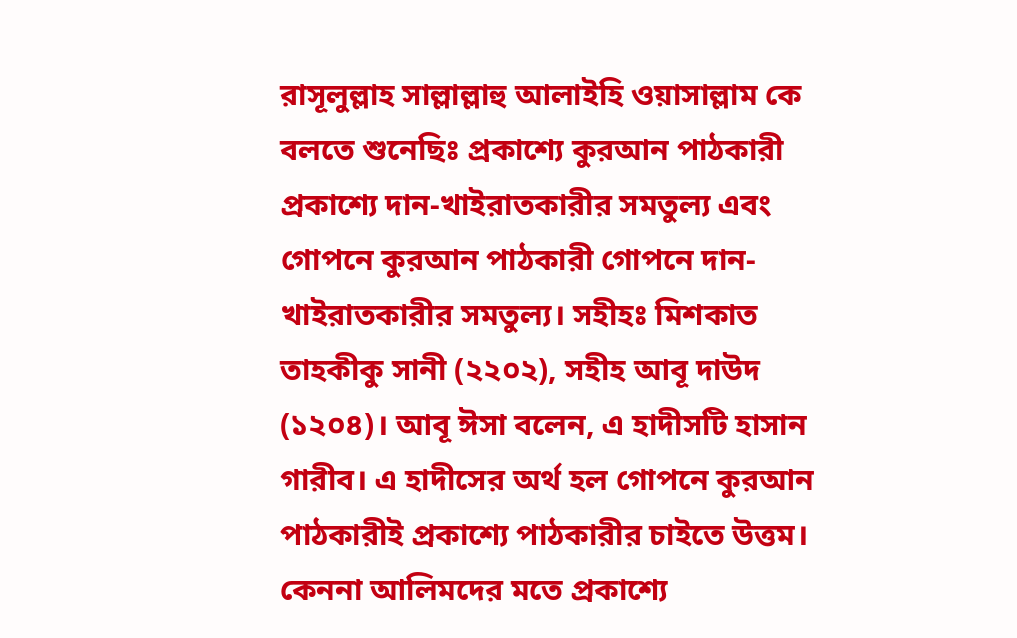রাসূলুল্লাহ সাল্লাল্লাহু আলাইহি ওয়াসাল্লাম কে বলতে শুনেছিঃ প্রকাশ্যে কুরআন পাঠকারী প্রকাশ্যে দান-খাইরাতকারীর সমতুল্য এবং গোপনে কুরআন পাঠকারী গোপনে দান-খাইরাতকারীর সমতুল্য। সহীহঃ মিশকাত তাহকীকু সানী (২২০২), সহীহ আবূ দাউদ (১২০৪)। আবূ ঈসা বলেন, এ হাদীসটি হাসান গারীব। এ হাদীসের অর্থ হল গোপনে কুরআন পাঠকারীই প্রকাশ্যে পাঠকারীর চাইতে উত্তম। কেননা আলিমদের মতে প্রকাশ্যে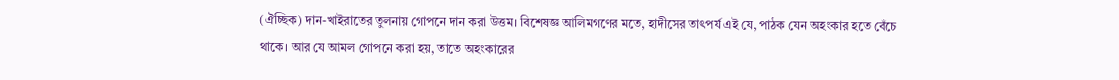(ঐচ্ছিক) দান-খাইরাতের তুলনায় গোপনে দান করা উত্তম। বিশেষজ্ঞ আলিমগণের মতে, হাদীসের তাৎপর্য এই যে, পাঠক যেন অহংকার হতে বেঁচে থাকে। আর যে আমল গোপনে করা হয়, তাতে অহংকারের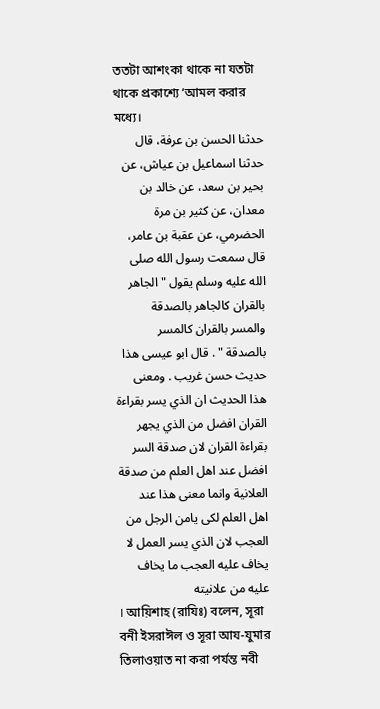ততটা আশংকা থাকে না যতটা থাকে প্রকাশ্যে ‘আমল করার মধ্যে।
حدثنا الحسن بن عرفة، قال حدثنا اسماعيل بن عياش، عن بحير بن سعد، عن خالد بن معدان، عن كثير بن مرة الحضرمي، عن عقبة بن عامر، قال سمعت رسول الله صلى الله عليه وسلم يقول " الجاهر بالقران كالجاهر بالصدقة والمسر بالقران كالمسر بالصدقة " . قال ابو عيسى هذا حديث حسن غريب . ومعنى هذا الحديث ان الذي يسر بقراءة القران افضل من الذي يجهر بقراءة القران لان صدقة السر افضل عند اهل العلم من صدقة العلانية وانما معنى هذا عند اهل العلم لكى يامن الرجل من العجب لان الذي يسر العمل لا يخاف عليه العجب ما يخاف عليه من علانيته
। আয়িশাহ (রাযিঃ) বলেন, সূরা বনী ইসরাঈল ও সূরা আয-যুমার তিলাওয়াত না করা পর্যন্ত নবী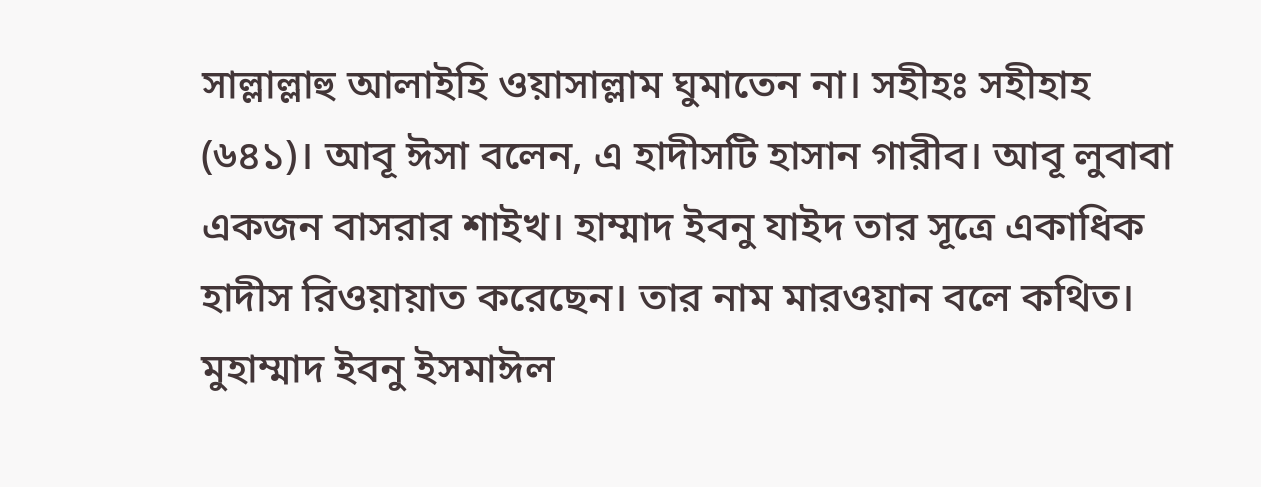সাল্লাল্লাহু আলাইহি ওয়াসাল্লাম ঘুমাতেন না। সহীহঃ সহীহাহ (৬৪১)। আবূ ঈসা বলেন, এ হাদীসটি হাসান গারীব। আবূ লুবাবা একজন বাসরার শাইখ। হাম্মাদ ইবনু যাইদ তার সূত্রে একাধিক হাদীস রিওয়ায়াত করেছেন। তার নাম মারওয়ান বলে কথিত। মুহাম্মাদ ইবনু ইসমাঈল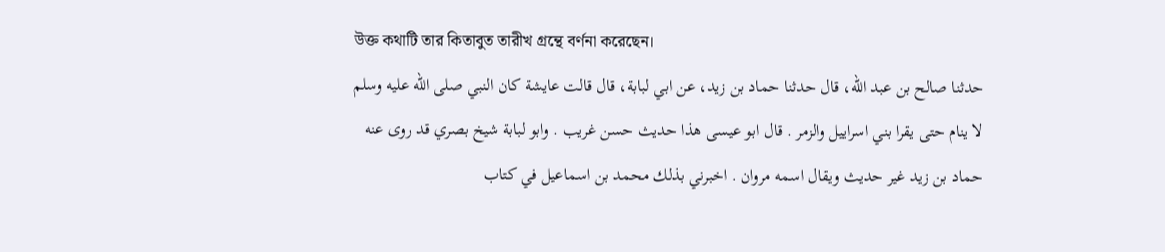উক্ত কথাটি তার কিতাবুত তারীখ গ্রন্থে বর্ণনা করেছেন।
حدثنا صالح بن عبد الله، قال حدثنا حماد بن زيد، عن ابي لبابة، قال قالت عايشة كان النبي صلى الله عليه وسلم لا ينام حتى يقرا بني اسراييل والزمر . قال ابو عيسى هذا حديث حسن غريب . وابو لبابة شيخ بصري قد روى عنه حماد بن زيد غير حديث ويقال اسمه مروان . اخبرني بذلك محمد بن اسماعيل في كتاب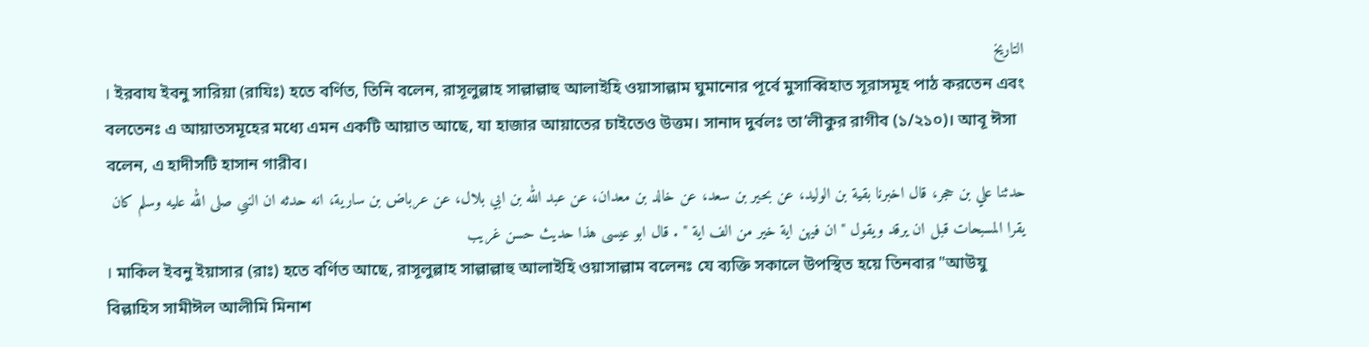التاريخ
। ইরবায ইবনু সারিয়া (রাযিঃ) হতে বর্ণিত, তিনি বলেন, রাসূলুল্লাহ সাল্লাল্লাহু আলাইহি ওয়াসাল্লাম ঘুমানোর পূর্বে মুসাব্বিহাত সূরাসমূহ পাঠ করতেন এবং বলতেনঃ এ আয়াতসমূহের মধ্যে এমন একটি আয়াত আছে, যা হাজার আয়াতের চাইতেও উত্তম। সানাদ দুর্বলঃ তা’লীকুর রাগীব (১/২১০)। আবূ ঈসা বলেন, এ হাদীসটি হাসান গারীব।
حدثنا علي بن حجر، قال اخبرنا بقية بن الوليد، عن بحير بن سعد، عن خالد بن معدان، عن عبد الله بن ابي بلال، عن عرباض بن سارية، انه حدثه ان النبي صلى الله عليه وسلم كان يقرا المسبحات قبل ان يرقد ويقول " ان فيهن اية خير من الف اية " . قال ابو عيسى هذا حديث حسن غريب
। মাকিল ইবনু ইয়াসার (রাঃ) হতে বর্ণিত আছে, রাসূলুল্লাহ সাল্লাল্লাহু আলাইহি ওয়াসাল্লাম বলেনঃ যে ব্যক্তি সকালে উপস্থিত হয়ে তিনবার "আউযু বিল্লাহিস সামীঈল আলীমি মিনাশ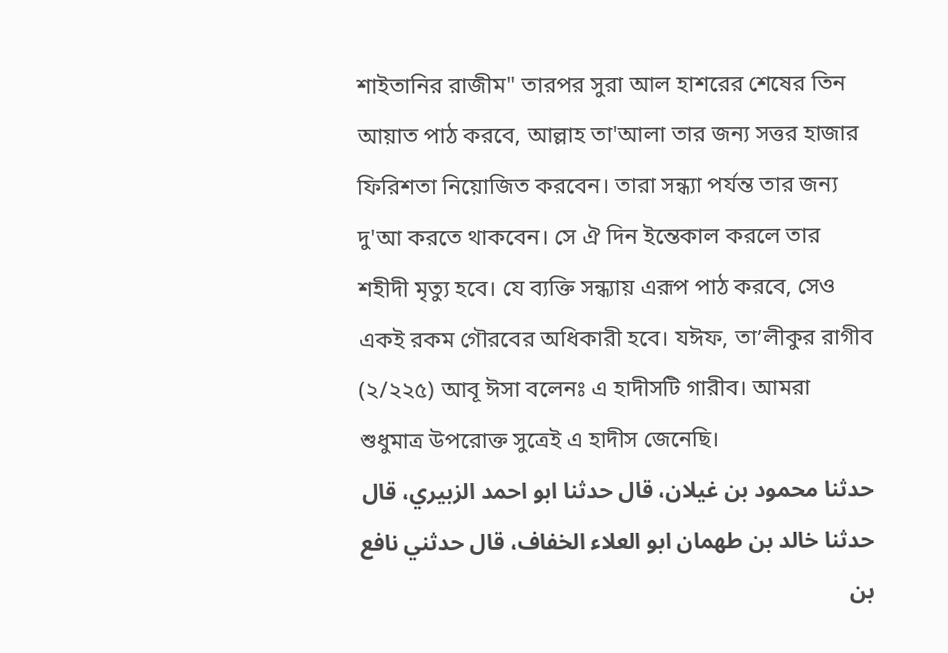শাইতানির রাজীম" তারপর সুরা আল হাশরের শেষের তিন আয়াত পাঠ করবে, আল্লাহ তা'আলা তার জন্য সত্তর হাজার ফিরিশতা নিয়োজিত করবেন। তারা সন্ধ্যা পর্যন্ত তার জন্য দু'আ করতে থাকবেন। সে ঐ দিন ইন্তেকাল করলে তার শহীদী মৃত্যু হবে। যে ব্যক্তি সন্ধ্যায় এরূপ পাঠ করবে, সেও একই রকম গৌরবের অধিকারী হবে। যঈফ, তা’লীকুর রাগীব (২/২২৫) আবূ ঈসা বলেনঃ এ হাদীসটি গারীব। আমরা শুধুমাত্র উপরোক্ত সুত্রেই এ হাদীস জেনেছি।
حدثنا محمود بن غيلان، قال حدثنا ابو احمد الزبيري، قال حدثنا خالد بن طهمان ابو العلاء الخفاف، قال حدثني نافع بن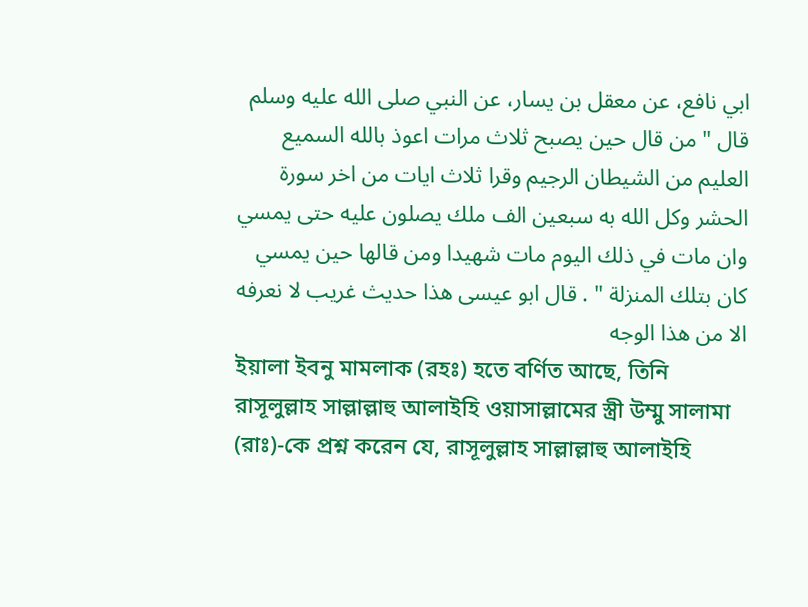ابي نافع، عن معقل بن يسار، عن النبي صلى الله عليه وسلم قال " من قال حين يصبح ثلاث مرات اعوذ بالله السميع العليم من الشيطان الرجيم وقرا ثلاث ايات من اخر سورة الحشر وكل الله به سبعين الف ملك يصلون عليه حتى يمسي وان مات في ذلك اليوم مات شهيدا ومن قالها حين يمسي كان بتلك المنزلة " . قال ابو عيسى هذا حديث غريب لا نعرفه الا من هذا الوجه
ইয়ালা ইবনু মামলাক (রহঃ) হতে বর্ণিত আছে, তিনি রাসূলুল্লাহ সাল্লাল্লাহু আলাইহি ওয়াসাল্লামের স্ত্রী উম্মু সালামা (রাঃ)-কে প্রশ্ন করেন যে, রাসূলুল্লাহ সাল্লাল্লাহু আলাইহি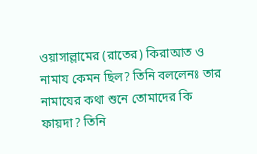ওয়াসাল্লামের (রাতের) কিরাআত ও নামায কেমন ছিল? তিনি বললেনঃ তার নামাযের কথা শুনে তোমাদের কি ফায়দা? তিনি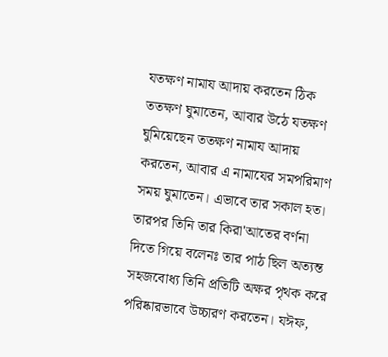যতক্ষণ নামায আদায় করতেন ঠিক ততক্ষণ ঘুমাতেন, আবার উঠে যতক্ষণ ঘুমিয়েছেন ততক্ষণ নামায আদায় করতেন, আবার এ নামাযের সমপরিমাণ সময় ঘুমাতেন। এভাবে তার সকাল হত। তারপর তিনি তার কিরা'আতের বর্ণনা দিতে গিয়ে বলেনঃ তার পাঠ ছিল অত্যন্ত সহজবোধ্য তিনি প্রতিটি অক্ষর পৃথক করে পরিষ্কারভাবে উচ্চারণ করতেন। যঈফ,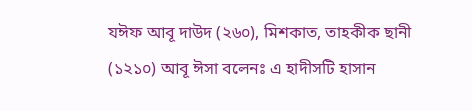যঈফ আবূ দাউদ (২৬০), মিশকাত, তাহকীক ছানী (১২১০) আবূ ঈসা বলেনঃ এ হাদীসটি হাসান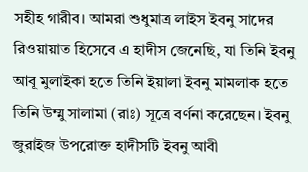সহীহ গারীব। আমরা শুধুমাত্র লাইস ইবনু সাদের রিওয়ায়াত হিসেবে এ হাদীস জেনেছি, যা তিনি ইবনু আবূ মুলাইকা হতে তিনি ইয়ালা ইবনু মামলাক হতে তিনি উম্মু সালামা (রাঃ) সূত্রে বর্ণনা করেছেন। ইবনু জুরাইজ উপরোক্ত হাদীসটি ইবনু আবী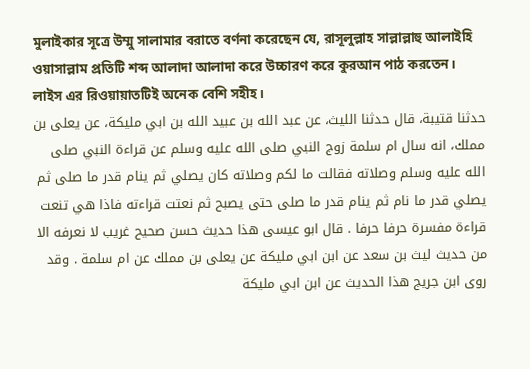মুলাইকার সূত্রে উম্মু সালামার বরাতে বর্ণনা করেছেন যে, রাসূলুল্লাহ সাল্লাল্লাহু আলাইহি ওয়াসাল্লাম প্রতিটি শব্দ আলাদা আলাদা করে উচ্চারণ করে কুরআন পাঠ করতেন। লাইস এর রিওয়ায়াতটিই অনেক বেশি সহীহ।
حدثنا قتيبة، قال حدثنا الليث، عن عبد الله بن عبيد الله بن ابي مليكة، عن يعلى بن مملك، انه سال ام سلمة زوج النبي صلى الله عليه وسلم عن قراءة النبي صلى الله عليه وسلم وصلاته فقالت ما لكم وصلاته كان يصلي ثم ينام قدر ما صلى ثم يصلي قدر ما نام ثم ينام قدر ما صلى حتى يصبح ثم نعتت قراءته فاذا هي تنعت قراءة مفسرة حرفا حرفا . قال ابو عيسى هذا حديث حسن صحيح غريب لا نعرفه الا من حديث ليث بن سعد عن ابن ابي مليكة عن يعلى بن مملك عن ام سلمة . وقد روى ابن جريج هذا الحديث عن ابن ابي مليكة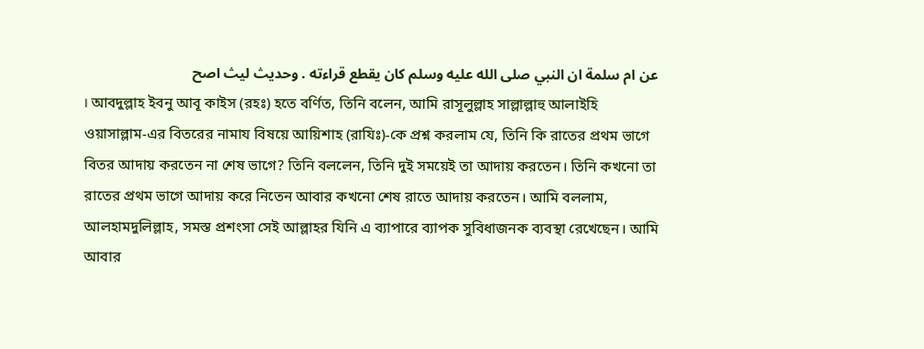عن ام سلمة ان النبي صلى الله عليه وسلم كان يقطع قراءته . وحديث ليث اصح
। আবদুল্লাহ ইবনু আবূ কাইস (রহঃ) হতে বর্ণিত, তিনি বলেন, আমি রাসূলুল্লাহ সাল্লাল্লাহু আলাইহি ওয়াসাল্লাম-এর বিতরের নামায বিষয়ে আয়িশাহ (রাযিঃ)-কে প্রশ্ন করলাম যে, তিনি কি রাতের প্রথম ভাগে বিতর আদায় করতেন না শেষ ভাগে? তিনি বললেন, তিনি দুই সময়েই তা আদায় করতেন। তিনি কখনো তা রাতের প্রথম ভাগে আদায় করে নিতেন আবার কখনো শেষ রাতে আদায় করতেন। আমি বললাম, আলহামদুলিল্লাহ, সমস্ত প্রশংসা সেই আল্লাহর যিনি এ ব্যাপারে ব্যাপক সুবিধাজনক ব্যবস্থা রেখেছেন। আমি আবার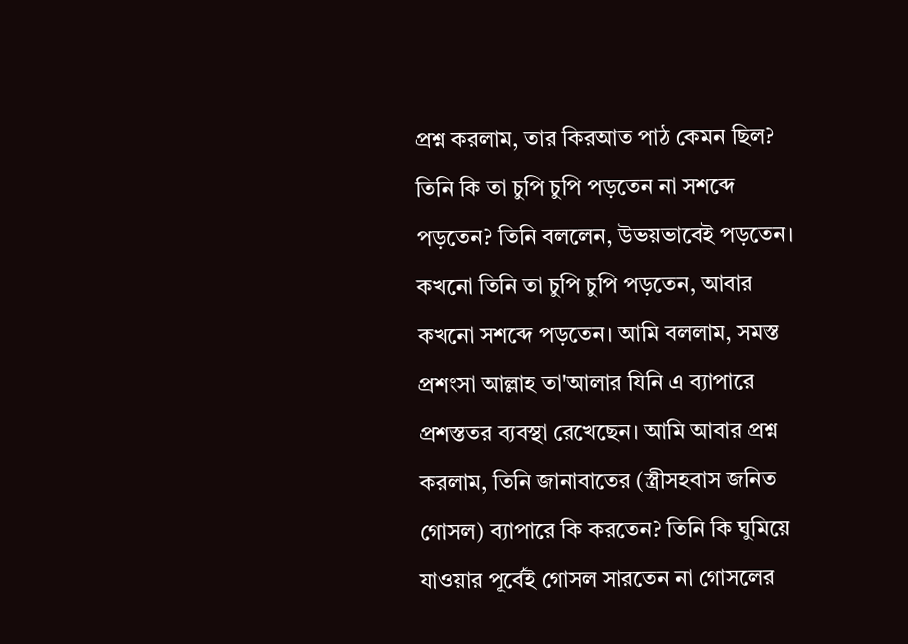প্রশ্ন করলাম, তার কিরআত পাঠ কেমন ছিল? তিনি কি তা চুপি চুপি পড়তেন না সশব্দে পড়তেন? তিনি বললেন, উভয়ভাবেই পড়তেন। কখনো তিনি তা চুপি চুপি পড়তেন, আবার কখনো সশব্দে পড়তেন। আমি বললাম, সমস্ত প্রশংসা আল্লাহ তা'আলার যিনি এ ব্যাপারে প্রশস্ততর ব্যবস্থা রেখেছেন। আমি আবার প্রশ্ন করলাম, তিনি জানাবাতের (স্ত্রীসহবাস জনিত গোসল) ব্যাপারে কি করতেন? তিনি কি ঘুমিয়ে যাওয়ার পূর্বেই গোসল সারতেন না গোসলের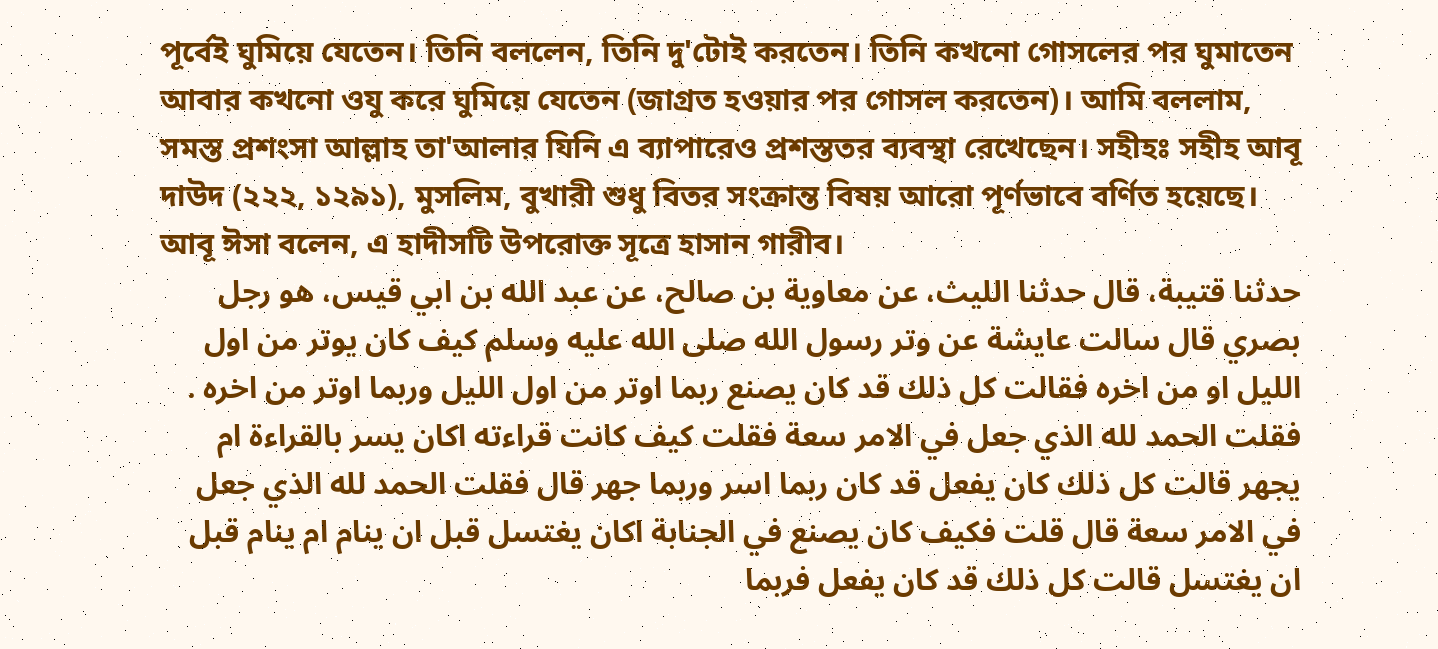পূর্বেই ঘুমিয়ে যেতেন। তিনি বললেন, তিনি দু'টোই করতেন। তিনি কখনো গোসলের পর ঘুমাতেন আবার কখনো ওযু করে ঘুমিয়ে যেতেন (জাগ্রত হওয়ার পর গোসল করতেন)। আমি বললাম, সমস্ত প্রশংসা আল্লাহ তা'আলার যিনি এ ব্যাপারেও প্রশস্ততর ব্যবস্থা রেখেছেন। সহীহঃ সহীহ আবূ দাউদ (২২২, ১২৯১), মুসলিম, বুখারী শুধু বিতর সংক্রান্ত বিষয় আরো পূর্ণভাবে বর্ণিত হয়েছে। আবূ ঈসা বলেন, এ হাদীসটি উপরোক্ত সূত্রে হাসান গারীব।
حدثنا قتيبة، قال حدثنا الليث، عن معاوية بن صالح، عن عبد الله بن ابي قيس، هو رجل بصري قال سالت عايشة عن وتر رسول الله صلى الله عليه وسلم كيف كان يوتر من اول الليل او من اخره فقالت كل ذلك قد كان يصنع ربما اوتر من اول الليل وربما اوتر من اخره . فقلت الحمد لله الذي جعل في الامر سعة فقلت كيف كانت قراءته اكان يسر بالقراءة ام يجهر قالت كل ذلك كان يفعل قد كان ربما اسر وربما جهر قال فقلت الحمد لله الذي جعل في الامر سعة قال قلت فكيف كان يصنع في الجنابة اكان يغتسل قبل ان ينام ام ينام قبل ان يغتسل قالت كل ذلك قد كان يفعل فربما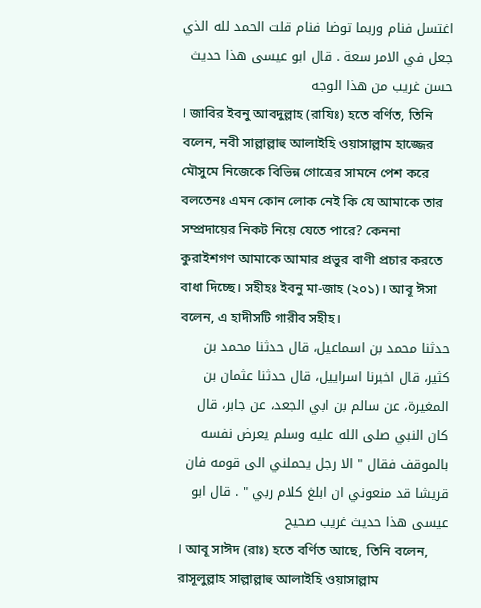اغتسل فنام وربما توضا فنام قلت الحمد لله الذي جعل في الامر سعة . قال ابو عيسى هذا حديث حسن غريب من هذا الوجه
। জাবির ইবনু আবদুল্লাহ (রাযিঃ) হতে বর্ণিত, তিনি বলেন, নবী সাল্লাল্লাহু আলাইহি ওয়াসাল্লাম হাজ্জের মৌসুমে নিজেকে বিভিন্ন গোত্রের সামনে পেশ করে বলতেনঃ এমন কোন লোক নেই কি যে আমাকে তার সম্প্রদায়ের নিকট নিয়ে যেতে পারে? কেননা কুরাইশগণ আমাকে আমার প্রভুর বাণী প্রচার করতে বাধা দিচ্ছে। সহীহঃ ইবনু মা-জাহ (২০১)। আবূ ঈসা বলেন, এ হাদীসটি গারীব সহীহ।
حدثنا محمد بن اسماعيل، قال حدثنا محمد بن كثير، قال اخبرنا اسراييل، قال حدثنا عثمان بن المغيرة، عن سالم بن ابي الجعد، عن جابر، قال كان النبي صلى الله عليه وسلم يعرض نفسه بالموقف فقال " الا رجل يحملني الى قومه فان قريشا قد منعوني ان ابلغ كلام ربي " . قال ابو عيسى هذا حديث غريب صحيح
। আবূ সাঈদ (রাঃ) হতে বর্ণিত আছে, তিনি বলেন, রাসূলুল্লাহ সাল্লাল্লাহু আলাইহি ওয়াসাল্লাম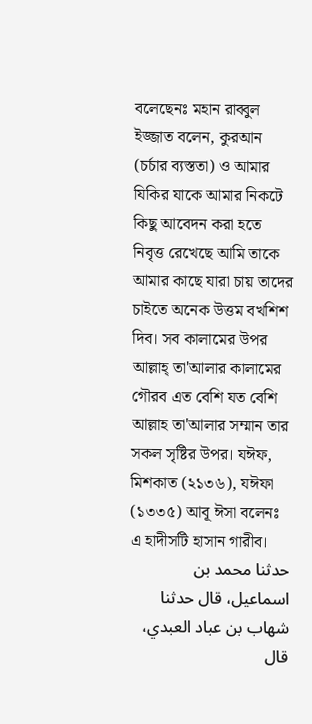বলেছেনঃ মহান রাব্বুল ইজ্জাত বলেন, কুরআন (চর্চার ব্যস্ততা) ও আমার যিকির যাকে আমার নিকটে কিছু আবেদন করা হতে নিবৃত্ত রেখেছে আমি তাকে আমার কাছে যারা চায় তাদের চাইতে অনেক উত্তম বখশিশ দিব। সব কালামের উপর আল্লাহ্ তা'আলার কালামের গৌরব এত বেশি যত বেশি আল্লাহ তা'আলার সম্মান তার সকল সৃষ্টির উপর। যঈফ, মিশকাত (২১৩৬), যঈফা (১৩৩৫) আবূ ঈসা বলেনঃ এ হাদীসটি হাসান গারীব।
حدثنا محمد بن اسماعيل، قال حدثنا شهاب بن عباد العبدي، قال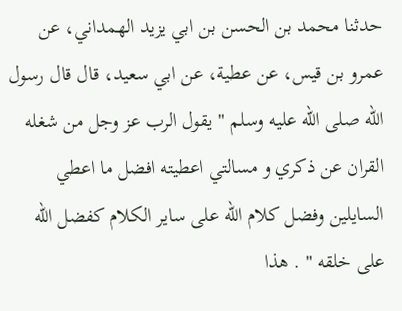حدثنا محمد بن الحسن بن ابي يزيد الهمداني، عن عمرو بن قيس، عن عطية، عن ابي سعيد، قال قال رسول الله صلى الله عليه وسلم " يقول الرب عز وجل من شغله القران عن ذكري و مسالتي اعطيته افضل ما اعطي السايلين وفضل كلام الله على ساير الكلام كفضل الله على خلقه " . هذا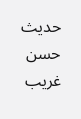حديث حسن غريب